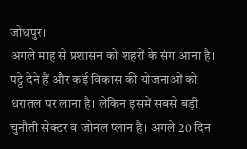जोधपुर।
अगले माह से प्रशासन को शहरों के संग आना है। पट्टे देने हैं और कई विकास की योजनाओं को धरातल पर लाना है। लेकिन इसमें सबसे बड़ी चुनौती सेक्टर व जोनल प्लान है। अगले 20 दिन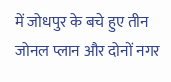में जोधपुर के बचे हुए तीन जोनल प्लान और दोनों नगर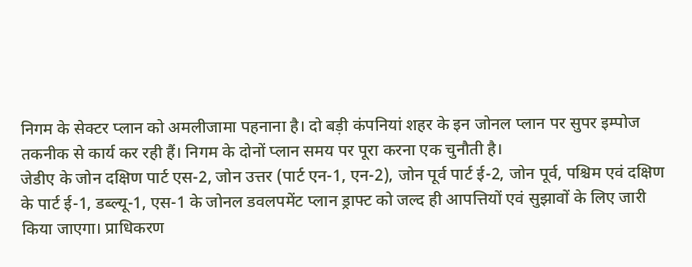निगम के सेक्टर प्लान को अमलीजामा पहनाना है। दो बड़ी कंपनियां शहर के इन जोनल प्लान पर सुपर इम्पोज तकनीक से कार्य कर रही हैं। निगम के दोनों प्लान समय पर पूरा करना एक चुनौती है।
जेडीए के जोन दक्षिण पार्ट एस-2, जोन उत्तर (पार्ट एन-1, एन-2), जोन पूर्व पार्ट ई-2, जोन पूर्व, पश्चिम एवं दक्षिण के पार्ट ई-1, डब्ल्यू-1, एस-1 के जोनल डवलपमेंट प्लान ड्राफ्ट को जल्द ही आपत्तियों एवं सुझावों के लिए जारी किया जाएगा। प्राधिकरण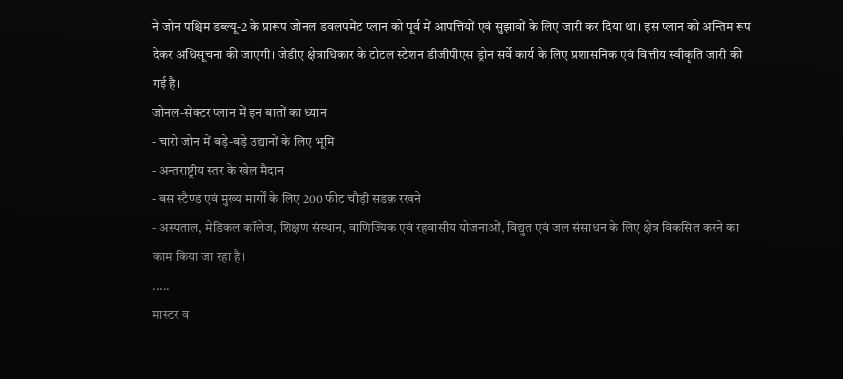ने जोन पश्चिम डब्ल्यू-2 के प्रारूप जोनल डवलपमेंट प्लान को पूर्व में आपत्तियों एवं सुझावों के लिए जारी कर दिया था। इस प्लान को अन्तिम रूप देकर अधिसूचना की जाएगी। जेडीए क्षेत्राधिकार के टोटल स्टेशन डीजीपीएस ड्रोन सर्वे कार्य के लिए प्रशासनिक एवं वित्तीय स्वीकृति जारी की गई है।
जोनल-सेक्टर प्लान में इन बातों का ध्यान
- चारो जोन में बड़े-बड़े उद्यानों के लिए भूमि
- अन्तराष्ट्रीय स्तर के खेल मैदान
- बस स्टैण्ड एवं मुख्य मार्गों के लिए 200 फीट चौड़ी सडक़ रखने
- अस्पताल, मेडिकल कॉलेज, शिक्षण संस्थान, वाणिज्यिक एवं रहवासीय योजनाओं, विद्युत एवं जल संसाधन के लिए क्षेत्र विकसित करने का काम किया जा रहा है।
.....
मास्टर व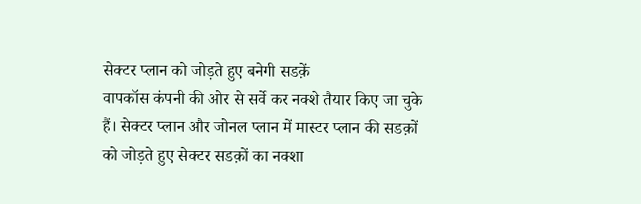सेक्टर प्लान को जोड़ते हुए बनेगी सडक़ें
वापकॉस कंपनी की ओर से सर्वे कर नक्शे तैयार किए जा चुके हैं। सेक्टर प्लान और जोनल प्लान में मास्टर प्लान की सडक़ों को जोड़ते हुए सेक्टर सडक़ों का नक्शा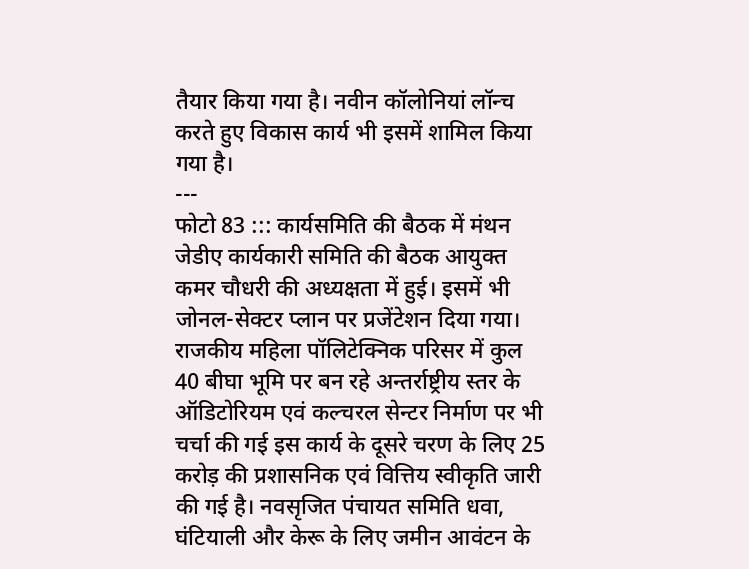तैयार किया गया है। नवीन कॉलोनियां लॉन्च करते हुए विकास कार्य भी इसमें शामिल किया गया है।
---
फोटो 83 ::: कार्यसमिति की बैठक में मंथन
जेडीए कार्यकारी समिति की बैठक आयुक्त कमर चौधरी की अध्यक्षता में हुई। इसमें भी जोनल-सेक्टर प्लान पर प्रजेंटेशन दिया गया। राजकीय महिला पॉलिटेक्निक परिसर में कुल 40 बीघा भूमि पर बन रहे अन्तर्राष्ट्रीय स्तर के ऑडिटोरियम एवं कल्चरल सेन्टर निर्माण पर भी चर्चा की गई इस कार्य के दूसरे चरण के लिए 25 करोड़ की प्रशासनिक एवं वित्तिय स्वीकृति जारी की गई है। नवसृजित पंचायत समिति धवा, घंटियाली और केरू के लिए जमीन आवंटन के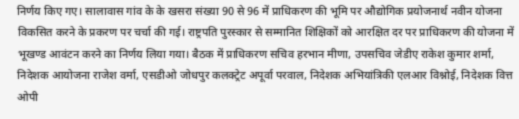निर्णय किए गए। सालावास गांव के के खसरा संख्या 90 से 96 में प्राधिकरण की भूमि पर औद्योगिक प्रयोजनार्थ नवीन योजना विकसित करने के प्रकरण पर चर्चा की गई। राष्ट्रपति पुरस्कार से सम्मानित शिक्षिकों को आरक्षित दर पर प्राधिकरण की योजना में भूखण्ड आवंटन करने का निर्णय लिया गया। बैठक में प्राधिकरण सचिव हरभान मीणा, उपसचिव जेडीए राकेश कुमार शर्मा, निदेशक आयोजना राजेश वर्मा, एसडीओ जोधपुर कलक्ट्रेट अपूर्वा परवाल, निदेशक अभियांत्रिकी एलआर विश्नोई, निदेशक वित्त ओपी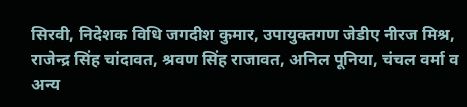सिरवी, निदेशक विधि जगदीश कुमार, उपायुक्तगण जेडीए नीरज मिश्र, राजेन्द्र सिंह चांदावत, श्रवण सिंह राजावत, अनिल पूनिया, चंचल वर्मा व अन्य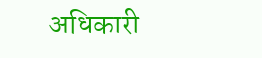अधिकारी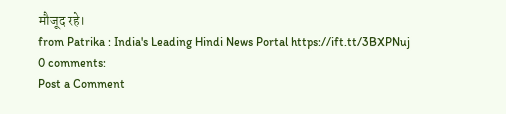मौजूद रहे।
from Patrika : India's Leading Hindi News Portal https://ift.tt/3BXPNuj
0 comments:
Post a Comment